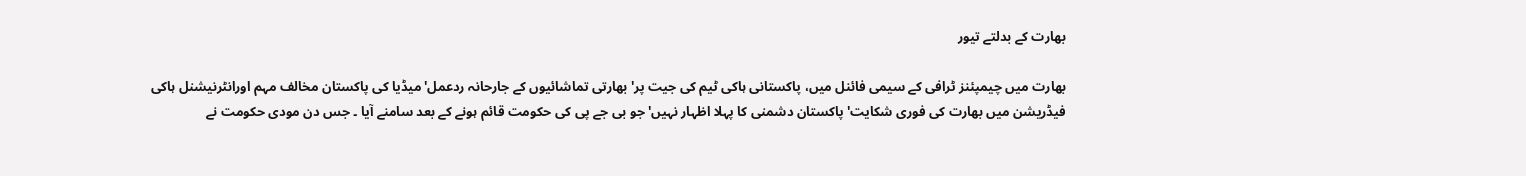بھارت کے بدلتے تیور

بھارت میں چیمپئنز ٹرافی کے سیمی فائنل میں، پاکستانی ہاکی ٹیم کی جیت پر' بھارتی تماشائیوں کے جارحانہ ردعمل' میڈیا کی پاکستان مخالف مہم اورانٹرنیشنل ہاکی فیڈریشن میں بھارت کی فوری شکایت' پاکستان دشمنی کا پہلا اظہار نہیں' جو بی جے پی کی حکومت قائم ہونے کے بعد سامنے آیا ۔ جس دن مودی حکومت نے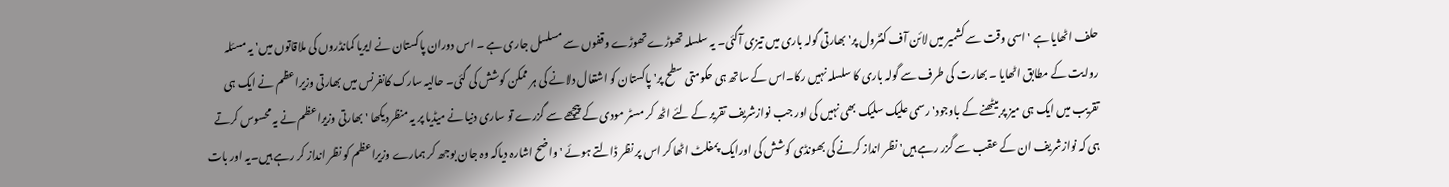حلف اٹھایا ہے ' اسی وقت سے کشمیر میں لائن آف کنٹرول پر' بھارتی گولہ باری میں تیزی آگئی۔ یہ سلسلہ تھوڑے تھوڑے وقفوں سے مسلسل جاری ہے ۔ اس دوران پاکستان نے ایریا کمانڈروں کی ملاقاتوں میں' یہ مسئلہ روایت کے مطابق اٹھایا ۔ بھارت کی طرف سے گولہ باری کا سلسلہ نہیں رکا۔اس کے ساتھ ہی حکومتی سطح پر' پاکستان کو اشتعال دلانے کی ہر ممکن کوشش کی گئی۔ حالیہ سارک کانفرنس میں بھارتی وزیراعظم نے ایک ہی تقریب میں ایک ہی میز پر بیٹھنے کے باوجود' رسمی علیک سلیک بھی نہیں کی اور جب نوازشریف تقریر کے لئے اٹھ کر مسٹر مودی کے پیچھے سے گزرے تو ساری دنیا نے میڈیا پر یہ منظردیکھا 'بھارتی وزیراعظم نے یہ محسوس کرتے ہی کہ نوازشریف ان کے عقب سے گزر رہے ہیں' نظر انداز کرنے کی بھونڈی کوشش کی اورایک پمفلٹ اٹھا کر اس پر نظر ڈالتے ہوئے ' واضح اشارہ دیاکہ وہ جان بوجھ کر ہمارے وزیراعظم کو نظر انداز کر رہے ہیں۔یہ اور بات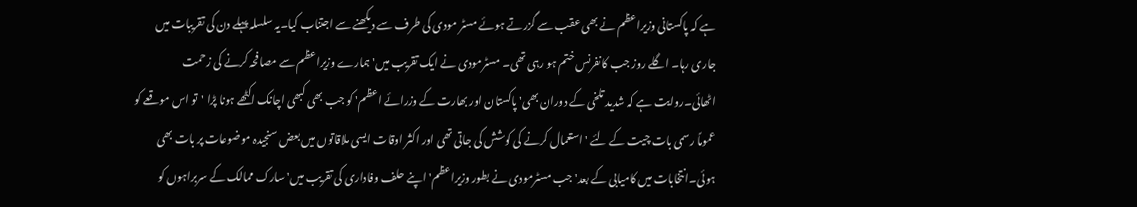ہے کہ پاکستانی وزیراعظم نے بھی عقب سے گزرتے ہوئے مسٹر مودی کی طرف سے دیکھنے سے اجتناب کیا۔یہ سلسلہ پہلے دن کی تقریبات میں جاری رہا۔ اگلے روز جب کانفرنس ختم ہو رہی تھی۔ مسٹرمودی نے ایک تقریب میں' ہمارے وزیراعظم سے مصافحہ کرنے کی زحمت اٹھائی۔روایت ہے کہ شدید تلخی کے دوران بھی' پاکستان اور بھارت کے وزرائے اعظم' کو جب بھی کبھی اچانک اکٹھے ہونا پڑا 'تو اس موقعے کو عموماً رسمی بات چیت کے لئے ' استعمال کرنے کی کوشش کی جاتی تھی اور اکثر اوقات ایسی ملاقاتوں میں بعض سنجیدہ موضوعات پر بات بھی ہوئی۔انتخابات میں کامیابی کے بعد' جب مسٹرمودی نے بطور وزیراعظم' اپنے حلف وفاداری کی تقریب میں' سارک ممالک کے سربراہوں کو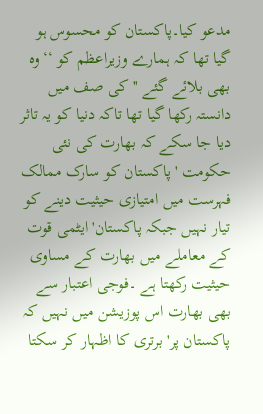مدعو کیا۔پاکستان کو محسوس ہو گیا تھا کہ ہمارے وزیراعظم کو ‘‘وہ بھی بلائے گئے '' کی صف میں دانستہ رکھا گیا تھا تاکہ دنیا کو یہ تاثر دیا جا سکے کہ بھارت کی نئی حکومت 'پاکستان کو سارک ممالک فہرست میں امتیازی حیثیت دینے کو تیار نہیں جبکہ پاکستان' ایٹمی قوت کے معاملے میں بھارت کے مساوی حیثیت رکھتا ہے ۔فوجی اعتبار سے بھی بھارت اس پوزیشن میں نہیں کہ پاکستان پر' برتری کا اظہار کر سکتا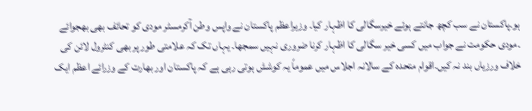ہو۔پاکستان نے سب کچھ جانتے ہوئے خیرسگالی کا اظہار کیا۔ وزیراعظم پاکستان نے واپس وطن آکرمسٹر مودی کو تحائف بھی بھجوائے ۔مودی حکومت نے جواب میں کسی خیر سگالی کا اظہار کرنا ضروری نہیں سمجھا۔ یہاں تک کہ علامتی طور پر بھی کنٹرول لائن کی خلاف ورزیاں بند نہ کیں۔اقوام متحدہ کے سالانہ اجلاس میں عموماً یہ کوشش ہوتی رہی ہے کہ پاکستان اور بھارت کے وزرائے اعظم ایک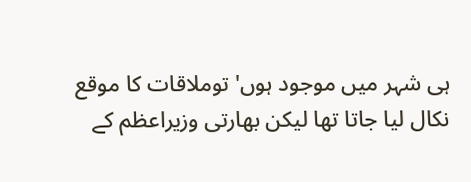ہی شہر میں موجود ہوں' توملاقات کا موقع نکال لیا جاتا تھا لیکن بھارتی وزیراعظم کے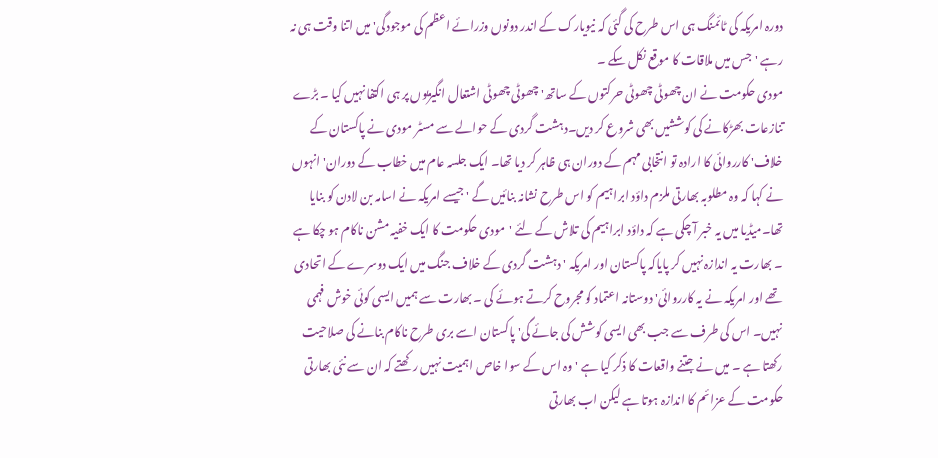دورہ امریکہ کی ٹائمنگ ہی اس طرح کی گئی کہ نیویارک کے اندر دونوں وزرائے اعظم کی موجودگی' میں اتنا وقت ہی نہ رہے 'جس میں ملاقات کا موقع نکل سکے ۔
مودی حکومت نے ان چھوٹی چھوٹی حرکتوں کے ساتھ' چھوٹی چھوٹی اشتعال انگیزیوں پر ہی اکتفا نہیں کیا ۔ بڑے تنازعات بھڑکانے کی کوششیں بھی شروع کر دیں۔دہشت گردی کے حوالے سے مسٹر مودی نے پاکستان کے خلاف' کارروائی کا ارادہ تو انتخابی مہم کے دوران ہی ظاہر کر دیا تھا۔ ایک جلسہ عام میں خطاب کے دوران' انہوں نے کہا کہ وہ مطلوبہ بھارتی ملزم داؤد ابراہیم کو اس طرح نشانہ بنائیں گے ' جیسے امریکہ نے اسامہ بن لادن کو بنایا تھا۔میڈیا میں یہ خبر آ چکی ہے کہ داؤد ابراہیم کی تلاش کے لئے 'مودی حکومت کا ایک خفیہ مشن ناکام ہو چکا ہے ۔ بھارت یہ اندازہ نہیں کر پایاکہ پاکستان اور امریکہ ' دہشت گردی کے خلاف جنگ میں ایک دوسرے کے اتحادی تھے اور امریکہ نے یہ کارروائی' دوستانہ اعتماد کو مجروح کرتے ہوئے کی ۔ بھارت سے ہمیں ایسی کوئی خوش فہمی نہیں۔ اس کی طرف سے جب بھی ایسی کوشش کی جائے گی' پاکستان اسے بری طرح ناکام بنانے کی صلاحیت رکھتا ہے ۔ میں نے جتنے واقعات کا ذکر کیا ہے ' وہ اس کے سوا خاص اہمیت نہیں رکھتے کہ ان سے نئی بھارتی حکومت کے عزائم کا اندازہ ہوتا ہے لیکن اب بھارتی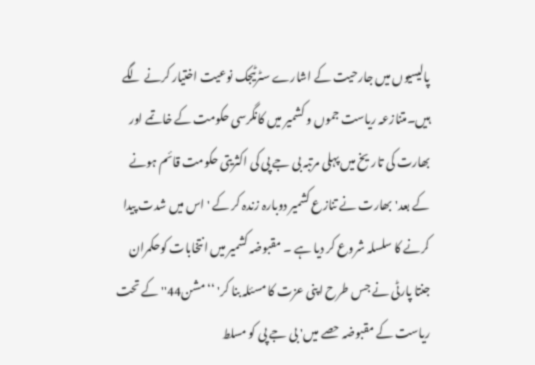پالیسیوں میں جارحیت کے اشارے سٹرٹیجک نوعیت اختیار کرنے لگے ہیں۔متنازعہ ریاست جموں و کشمیر میں کانگرسی حکومت کے خاتمے اور بھارت کی تاریخ میں پہلی مرتبہ بی جے پی کی اکثریتی حکومت قائم ہونے کے بعد'بھارت نے تنازع کشمیر دوبارہ زندہ کر کے ' اس میں شدت پیدا کرنے کا سلسلہ شروع کر دیا ہے ۔ مقبوضہ کشمیر میں انتخابات کوحکمران جنتا پارٹی نے جس طرح اپنی عزت کا مسئلہ بنا کر' ‘‘مشن44'' کے تحت ریاست کے مقبوضہ حصے میں' بی جے پی کو مسلط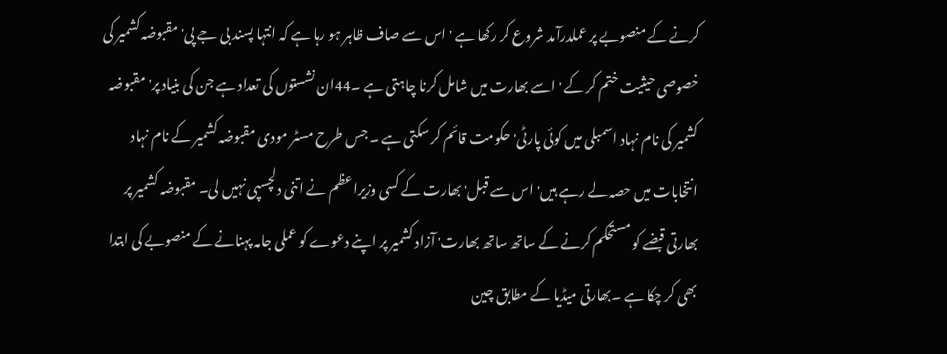کرنے کے منصوبے پر عملدرآمد شروع کر رکھا ہے ' اس سے صاف ظاہر ہو رہا ہے کہ انتہا پسند بی جے پی' مقبوضہ کشمیر کی خصوصی حیثیت ختم کر کے ' اسے بھارت میں شامل کرنا چاہتی ہے ۔44ان نشستوں کی تعداد ہے جن کی بنیاد پر' مقبوضہ کشمیر کی نام نہاد اسمبلی میں کوئی پارٹی' حکومت قائم کر سکتی ہے ۔ جس طرح مسٹر مودی مقبوضہ کشمیر کے نام نہاد انتخابات میں حصہ لے رہے ہیں' اس سے قبل' بھارت کے کسی وزیراعظم نے اتنی دلچسپی نہیں لی۔ مقبوضہ کشمیر پر بھارتی قبضے کو مستحکم کرنے کے ساتھ ساتھ بھارت' آزاد کشمیر پر اپنے دعوے کو عملی جامہ پہنانے کے منصوبے کی ابتدا بھی کر چکا ہے ۔بھارتی میڈیا کے مطابق چین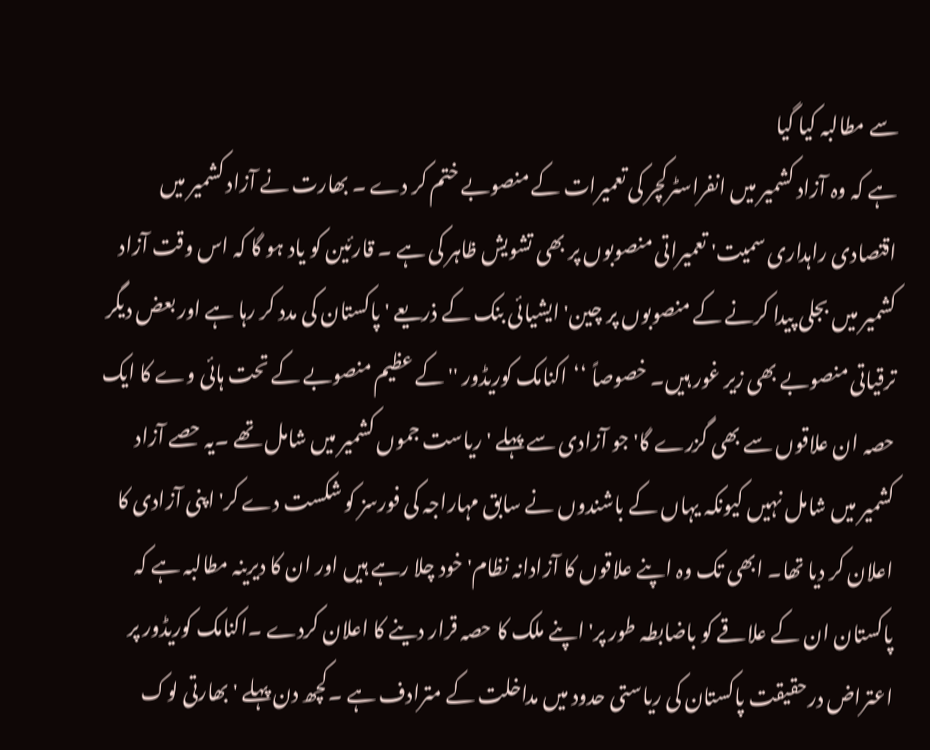سے مطالبہ کیا گیا
ہے کہ وہ آزاد کشمیر میں انفراسٹرکچر کی تعمیرات کے منصوبے ختم کر دے ۔ بھارت نے آزاد کشمیر میں اقتصادی راہداری سمیت' تعمیراتی منصوبوں پر بھی تشویش ظاہر کی ہے ۔ قارئین کو یاد ہو گا کہ اس وقت آزاد کشمیر میں بجلی پیدا کرنے کے منصوبوں پر چین' ایشیائی بنک کے ذریعے ' پاکستان کی مدد کر رہا ہے اور بعض دیگر ترقیاتی منصوبے بھی زیر غور ہیں۔ خصوصاً ‘‘اکنامک کوریڈور '' کے عظیم منصوبے کے تحت ہائی وے کا ایک حصہ ان علاقوں سے بھی گزرے گا' جو آزادی سے پہلے ' ریاست جموں کشمیر میں شامل تھے ۔یہ حصے آزاد کشمیر میں شامل نہیں کیونکہ یہاں کے باشندوں نے سابق مہاراجہ کی فورسز کو شکست دے کر' اپنی آزادی کا اعلان کر دیا تھا۔ ابھی تک وہ اپنے علاقوں کا آزادانہ نظام' خود چلا رہے ہیں اور ان کا دیرینہ مطالبہ ہے کہ پاکستان ان کے علاقے کو باضابطہ طور پر' اپنے ملک کا حصہ قرار دینے کا اعلان کردے ۔اکنامک کوریڈور پر اعتراض درحقیقت پاکستان کی ریاستی حدود میں مداخلت کے مترادف ہے ۔کچھ دن پہلے ' بھارتی لوک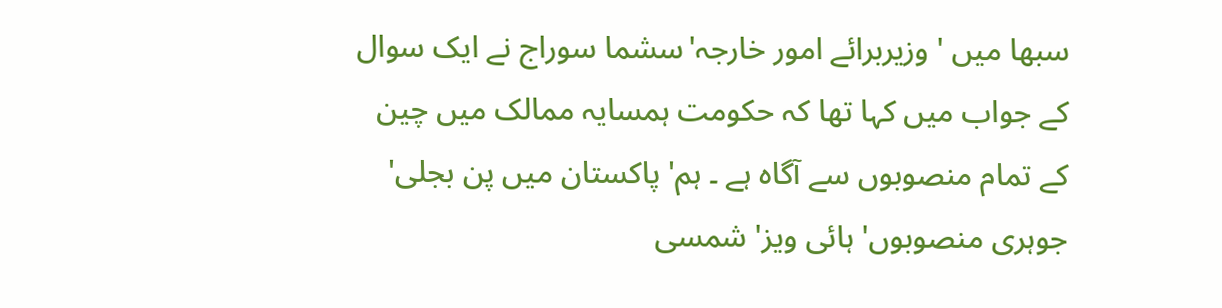سبھا میں ' وزیربرائے امور خارجہ'سشما سوراج نے ایک سوال کے جواب میں کہا تھا کہ حکومت ہمسایہ ممالک میں چین کے تمام منصوبوں سے آگاہ ہے ۔ ہم' پاکستان میں پن بجلی' جوہری منصوبوں' ہائی ویز' شمسی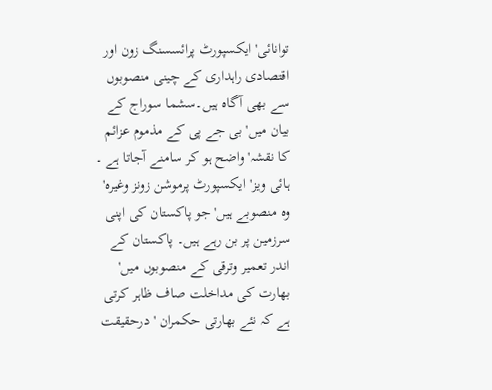توانائی' ایکسپورٹ پرائسسنگ زون اور اقتصادی راہداری کے چینی منصوبوں سے بھی آگاہ ہیں۔سشما سوراج کے بیان میں' بی جے پی کے مذموم عزائم کا نقشہ' واضح ہو کر سامنے آجاتا ہے ۔ ہائی ویز' ایکسپورٹ پرموشن زونز وغیرہ' وہ منصوبے ہیں' جو پاکستان کی اپنی سرزمین پر بن رہے ہیں۔ پاکستان کے اندر تعمیر وترقی کے منصوبوں میں' بھارت کی مداخلت صاف ظاہر کرتی ہے کہ نئے بھارتی حکمران ' درحقیقت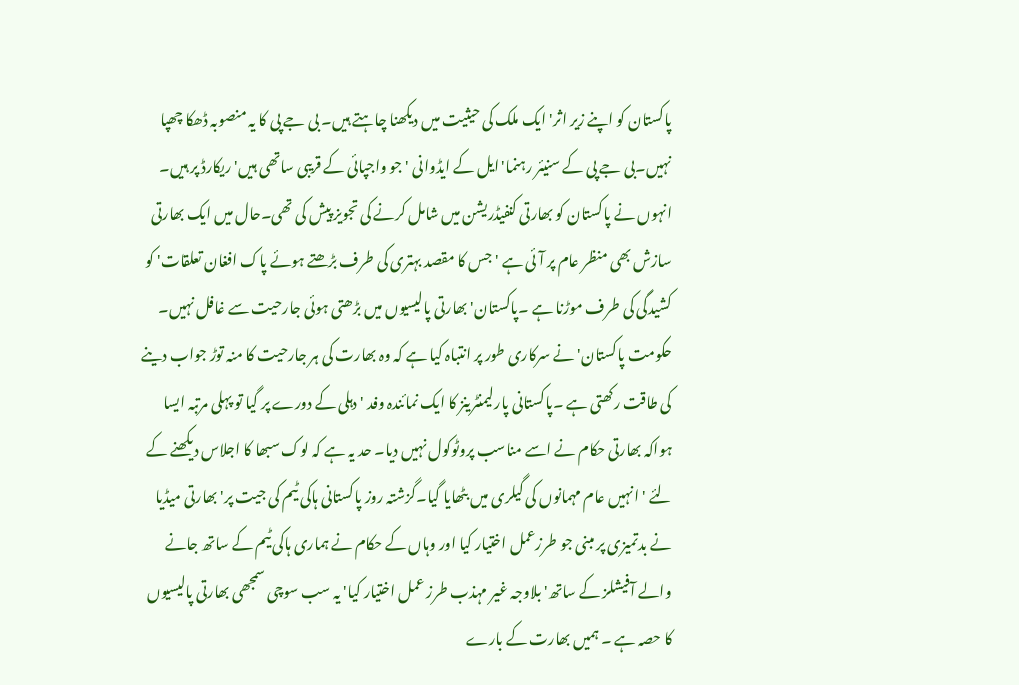پاکستان کو اپنے زیر اثر' ایک ملک کی حیثیت میں دیکھنا چاہتے ہیں۔ بی جے پی کا یہ منصوبہ ڈھکا چھپا نہیں۔بی جے پی کے سنیئر رہنما'ایل کے ایڈوانی 'جو واجپائی کے قریبی ساتھی ہیں' ریکارڈ پر ہیں۔ انہوں نے پاکستان کو بھارتی کنفیڈریشن میں شامل کرنے کی تجویز پیش کی تھی۔حال میں ایک بھارتی سازش بھی منظر عام پر آئی ہے ' جس کا مقصد بہتری کی طرف بڑھتے ہوئے پاک افغان تعلقات' کو کشیدگی کی طرف موڑنا ہے ۔پاکستان' بھارتی پالیسیوں میں بڑھتی ہوئی جارحیت سے غافل نہیں۔ حکومت پاکستان' نے سرکاری طور پر انتباہ کیا ہے کہ وہ بھارت کی ہر جارحیت کا منہ توڑ جواب دینے کی طاقت رکھتی ہے ۔پاکستانی پارلیمنٹرینز کا ایک نمائندہ وفد ' دہلی کے دورے پر گیا تو پہلی مرتبہ ایسا ہواکہ بھارتی حکام نے اسے مناسب پروٹوکول نہیں دیا۔ حد یہ ہے کہ لوک سبھا کا اجلاس دیکھنے کے لئے ' انہیں عام مہمانوں کی گیلری میں بٹھایا گیا۔گزشتہ روز پاکستانی ہاکی ٹیم کی جیت پر' بھارتی میڈیا نے بدتمیزی پر مبنی جو طرزعمل اختیار کیا اور وہاں کے حکام نے ہماری ہاکی ٹیم کے ساتھ جانے والے آفیشلز کے ساتھ' بلاوجہ غیر مہذب طرز عمل اختیار کیا' یہ سب سوچی سمجھی بھارتی پالیسیوں کا حصہ ہے ۔ ہمیں بھارت کے بارے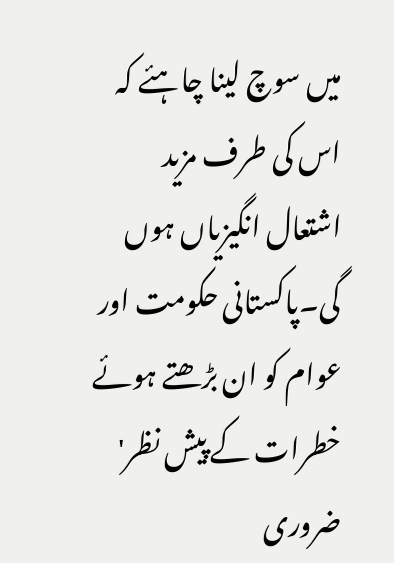میں سوچ لینا چاہئے کہ اس کی طرف مزید اشتعال انگیزیاں ہوں گی۔پاکستانی حکومت اور عوام کو ان بڑھتے ہوئے خطرات کے پیش نظر' ضروری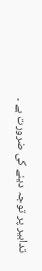تدابیر پر توجہ دینے کی ضرورت ہے ۔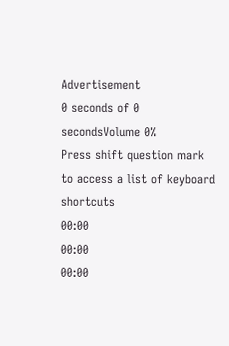Advertisement
0 seconds of 0 secondsVolume 0%
Press shift question mark to access a list of keyboard shortcuts
00:00
00:00
00:00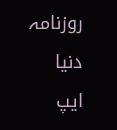روزنامہ دنیا ایپ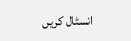انسٹال کریں